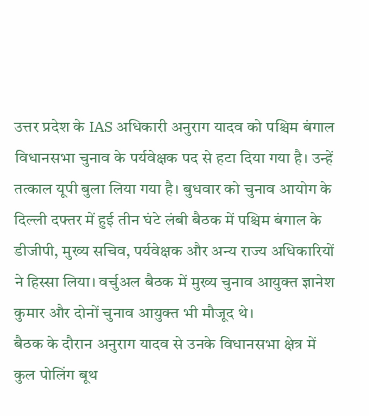उत्तर प्रदेश के IAS अधिकारी अनुराग यादव को पश्चिम बंगाल विधानसभा चुनाव के पर्यवेक्षक पद से हटा दिया गया है। उन्हें तत्काल यूपी बुला लिया गया है। बुधवार को चुनाव आयोग के दिल्ली दफ्तर में हुई तीन घंटे लंबी बैठक में पश्चिम बंगाल के डीजीपी, मुख्य सचिव, पर्यवेक्षक और अन्य राज्य अधिकारियों ने हिस्सा लिया। वर्चुअल बैठक में मुख्य चुनाव आयुक्त ज्ञानेश कुमार और दोनों चुनाव आयुक्त भी मौजूद थे।
बैठक के दौरान अनुराग यादव से उनके विधानसभा क्षेत्र में कुल पोलिंग बूथ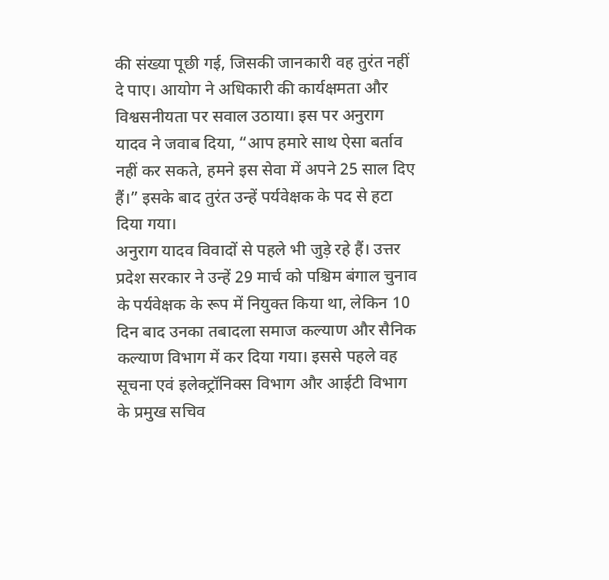की संख्या पूछी गई, जिसकी जानकारी वह तुरंत नहीं दे पाए। आयोग ने अधिकारी की कार्यक्षमता और विश्वसनीयता पर सवाल उठाया। इस पर अनुराग यादव ने जवाब दिया, “आप हमारे साथ ऐसा बर्ताव नहीं कर सकते, हमने इस सेवा में अपने 25 साल दिए हैं।” इसके बाद तुरंत उन्हें पर्यवेक्षक के पद से हटा दिया गया।
अनुराग यादव विवादों से पहले भी जुड़े रहे हैं। उत्तर प्रदेश सरकार ने उन्हें 29 मार्च को पश्चिम बंगाल चुनाव के पर्यवेक्षक के रूप में नियुक्त किया था, लेकिन 10 दिन बाद उनका तबादला समाज कल्याण और सैनिक कल्याण विभाग में कर दिया गया। इससे पहले वह सूचना एवं इलेक्ट्रॉनिक्स विभाग और आईटी विभाग के प्रमुख सचिव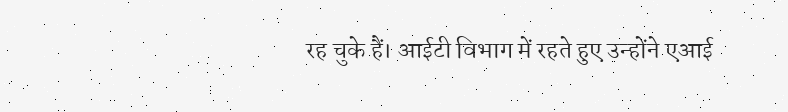रह चुके हैं। आईटी विभाग में रहते हुए उन्होंने एआई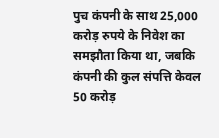पुच कंपनी के साथ 25,000 करोड़ रुपये के निवेश का समझौता किया था, जबकि कंपनी की कुल संपत्ति केवल 50 करोड़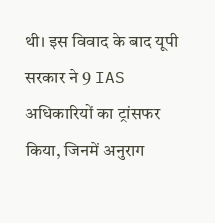थी। इस विवाद के बाद यूपी सरकार ने 9 IAS अधिकारियों का ट्रांसफर किया, जिनमें अनुराग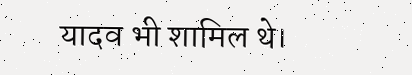यादव भी शामिल थे।